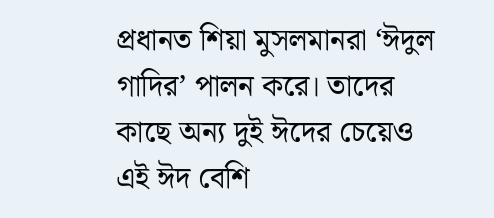প্রধানত শিয়া মুসলমানরা ‘ঈদুল গাদির’ পালন করে। তাদের কাছে অন্য দুই ঈদের চেয়েও এই ঈদ বেশি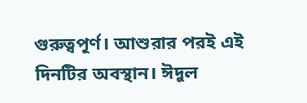গুরুত্বপূর্ণ। আশুরার পরই এই দিনটির অবস্থান। ঈদুল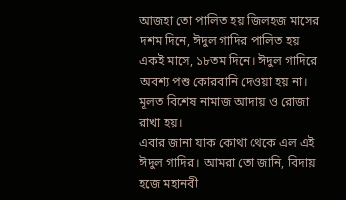আজহা তো পালিত হয় জিলহজ মাসের দশম দিনে, ঈদুল গাদির পালিত হয় একই মাসে, ১৮তম দিনে। ঈদুল গাদিরে অবশ্য পশু কোরবানি দেওয়া হয় না। মূলত বিশেষ নামাজ আদায় ও রোজা রাখা হয়।
এবার জানা যাক কোথা থেকে এল এই ঈদুল গাদির। আমরা তো জানি, বিদায় হজে মহানবী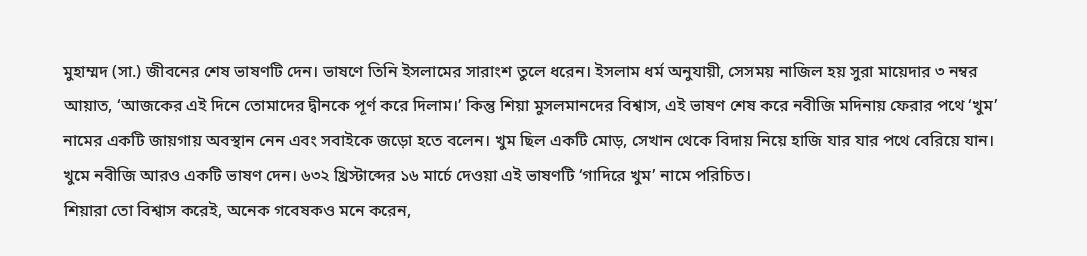মুহাম্মদ (সা.) জীবনের শেষ ভাষণটি দেন। ভাষণে তিনি ইসলামের সারাংশ তুলে ধরেন। ইসলাম ধর্ম অনুযায়ী, সেসময় নাজিল হয় সুরা মায়েদার ৩ নম্বর আয়াত, ‘আজকের এই দিনে তোমাদের দ্বীনকে পূর্ণ করে দিলাম।’ কিন্তু শিয়া মুসলমানদের বিশ্বাস, এই ভাষণ শেষ করে নবীজি মদিনায় ফেরার পথে ‘খুম’ নামের একটি জায়গায় অবস্থান নেন এবং সবাইকে জড়ো হতে বলেন। খুম ছিল একটি মোড়, সেখান থেকে বিদায় নিয়ে হাজি যার যার পথে বেরিয়ে যান। খুমে নবীজি আরও একটি ভাষণ দেন। ৬৩২ খ্রিস্টাব্দের ১৬ মার্চে দেওয়া এই ভাষণটি ‘গাদিরে খুম’ নামে পরিচিত।
শিয়ারা তো বিশ্বাস করেই, অনেক গবেষকও মনে করেন,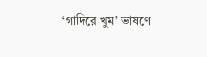‘গাদিরে খুম’ ভাষণে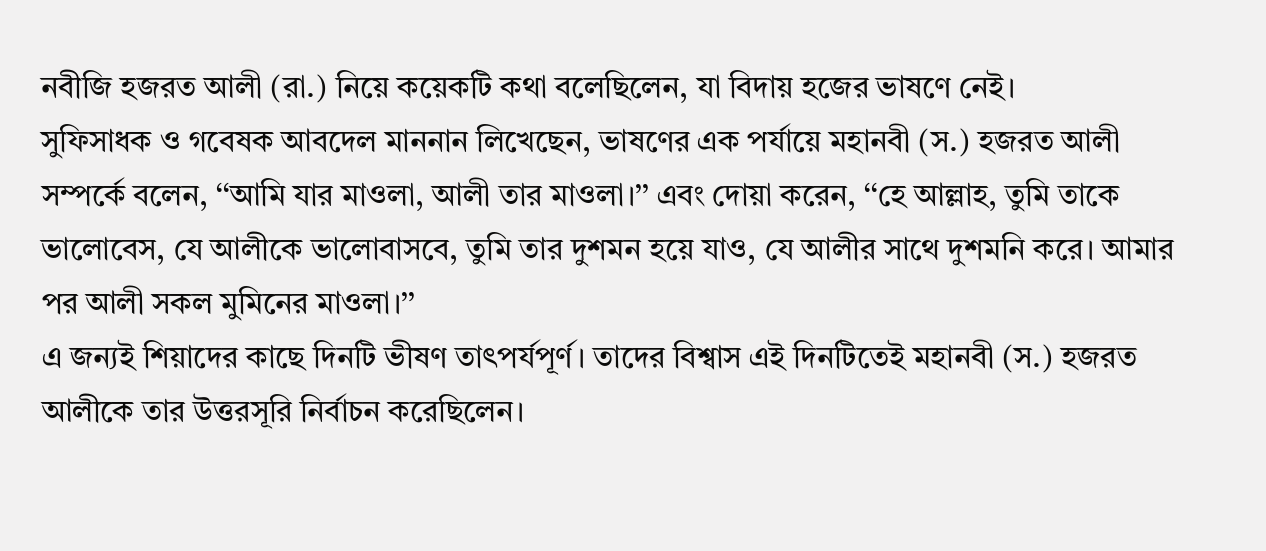নবীজি হজরত আলী (রা.) নিয়ে কয়েকটি কথা বলেছিলেন, যা বিদায় হজের ভাষণে নেই।
সুফিসাধক ও গবেষক আবদেল মাননান লিখেছেন, ভাষণের এক পর্যায়ে মহানবী (স.) হজরত আলী সম্পর্কে বলেন, ‘‘আমি যার মাওলা, আলী তার মাওলা।’’ এবং দোয়া করেন, ‘‘হে আল্লাহ, তুমি তাকে ভালোবেস, যে আলীকে ভালোবাসবে, তুমি তার দুশমন হয়ে যাও, যে আলীর সাথে দুশমনি করে। আমার পর আলী সকল মুমিনের মাওলা।’’
এ জন্যই শিয়াদের কাছে দিনটি ভীষণ তাৎপর্যপূর্ণ। তাদের বিশ্বাস এই দিনটিতেই মহানবী (স.) হজরত আলীকে তার উত্তরসূরি নির্বাচন করেছিলেন।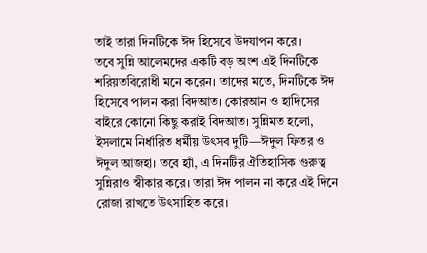তাই তারা দিনটিকে ঈদ হিসেবে উদযাপন করে।
তবে সুন্নি আলেমদের একটি বড় অংশ এই দিনটিকে শরিয়তবিরোধী মনে করেন। তাদের মতে, দিনটিকে ঈদ হিসেবে পালন করা বিদআত। কোরআন ও হাদিসের বাইরে কোনো কিছু করাই বিদআত। সুন্নিমত হলো, ইসলামে নির্ধারিত ধর্মীয় উৎসব দুটি—ঈদুল ফিতর ও ঈদুল আজহা। তবে হ্যাঁ, এ দিনটির ঐতিহাসিক গুরুত্ব সুন্নিরাও স্বীকার করে। তারা ঈদ পালন না করে এই দিনে রোজা রাখতে উৎসাহিত করে।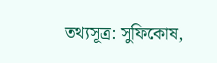তথ্যসূত্র: সুফিকোষ,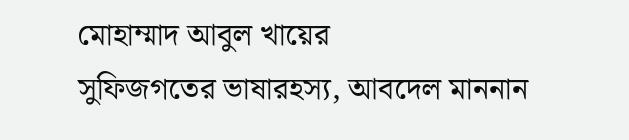মোহাম্মাদ আবুল খায়ের
সুফিজগতের ভাষারহস্য, আবদেল মাননান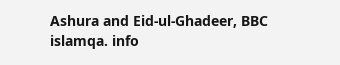Ashura and Eid-ul-Ghadeer, BBC
islamqa. info